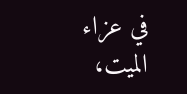في عزاء الميت،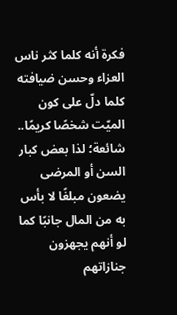فكرة أنه كلما كثر ناس العزاء وحسن ضيافته كلما دلّ على كون الميّت شخصًا كريمًا.. شائعة؛ لذا بعض كبار السن أو المرضى يضعون مبلغًا لا بأس به من المال جانبًا كما لو أنهم يجهزون جنازاتهم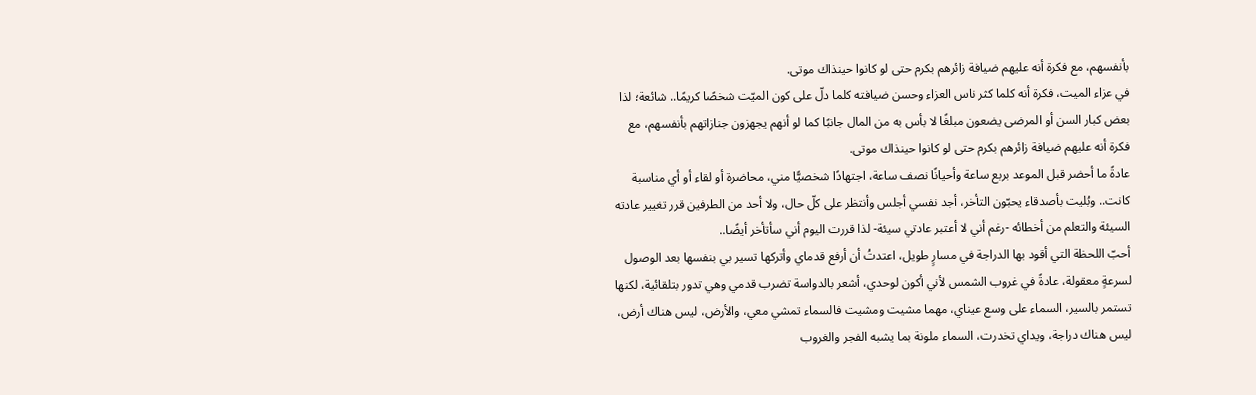بأنفسهم، مع فكرة أنه عليهم ضيافة زائرهم بكرم حتى لو كانوا حينذاك موتى.
في عزاء الميت، فكرة أنه كلما كثر ناس العزاء وحسن ضيافته كلما دلّ على كون الميّت شخصًا كريمًا.. شائعة؛ لذا بعض كبار السن أو المرضى يضعون مبلغًا لا بأس به من المال جانبًا كما لو أنهم يجهزون جنازاتهم بأنفسهم، مع فكرة أنه عليهم ضيافة زائرهم بكرم حتى لو كانوا حينذاك موتى.
عادةً ما أحضر قبل الموعد بربع ساعة وأحيانًا نصف ساعة، اجتهادًا شخصيًّا مني، محاضرة أو لقاء أو أي مناسبة كانت.. وبُليت بأصدقاء يحبّون التأخر، أجد نفسي أجلس وأنتظر على كلّ حال، ولا أحد من الطرفين قرر تغيير عادته السيئة والتعلم من أخطائه -رغم أني لا أعتبر عادتي سيئة- لذا قررت اليوم أني سأتأخر أيضًا..
أحبّ اللحظة التي أقود بها الدراجة في مسارٍ طويل، اعتدتُ أن أرفع قدماي وأتركها تسير بي بنفسها بعد الوصول لسرعةٍ معقولة، عادةً في غروب الشمس لأني أكون لوحدي، أشعر بالدواسة تضرب قدمي وهي تدور بتلقائية، لكنها تستمر بالسير، السماء على وسع عيناي، مهما مشيت ومشيت فالسماء تمشي معي، والأرض، ليس هناك أرض، ليس هناك دراجة، ويداي تخدرت، السماء ملونة بما يشبه الفجر والغروب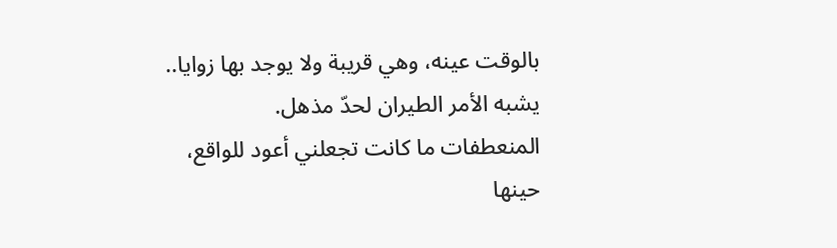بالوقت عينه، وهي قريبة ولا يوجد بها زوايا.. يشبه الأمر الطيران لحدّ مذهل.
المنعطفات ما كانت تجعلني أعود للواقع، حينها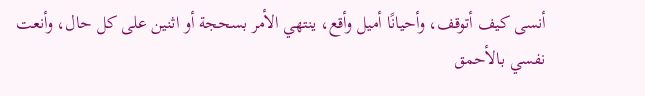أنسى كيف أتوقف، وأحيانًا أميل وأقع، ينتهي الأمر بسحجة أو اثنين على كل حال، وأنعت نفسي بالأحمق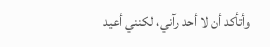وأتأكد أن لا أحد رآني، لكنني أعيد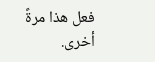فعل هذا مرةً أخرى.